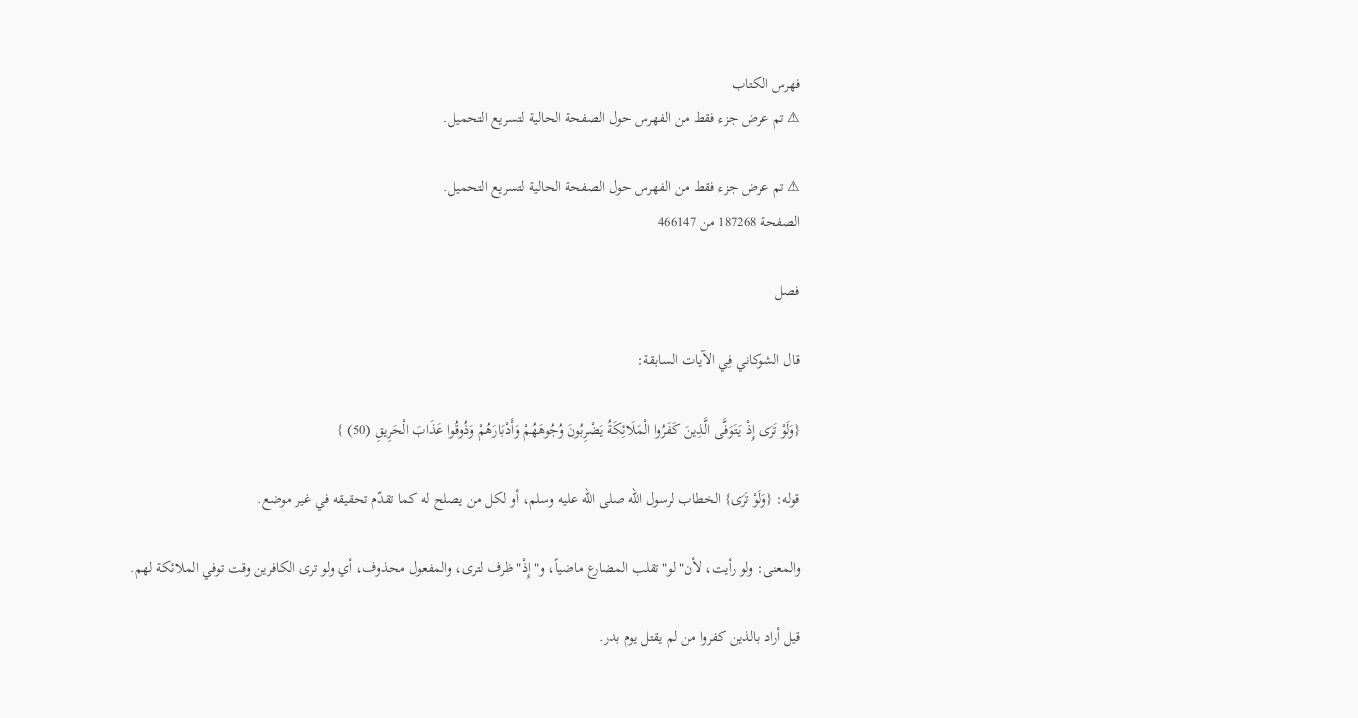فهرس الكتاب
⚠ تم عرض جزء فقط من الفهرس حول الصفحة الحالية لتسريع التحميل.

⚠ تم عرض جزء فقط من الفهرس حول الصفحة الحالية لتسريع التحميل.
الصفحة 187268 من 466147

فصل

قال الشوكاني فِي الآيات السابقة:

{وَلَوْ تَرَى إِذْ يَتَوَفَّى الَّذِينَ كَفَرُوا الْمَلَائِكَةُ يَضْرِبُونَ وُجُوهَهُمْ وَأَدْبَارَهُمْ وَذُوقُوا عَذَابَ الْحَرِيقِ (50) }

قوله: {وَلَوْ تَرَى} الخطاب لرسول الله صلى الله عليه وسلم، أو لكل من يصلح له كما تقدّم تحقيقه في غير موضع.

والمعنى: ولو رأيت، لأن"لو"تقلب المضارع ماضياً، و"إِذْ"ظرف لترى، والمفعول محذوف، أي ولو ترى الكافرين وقت توفي الملائكة لهم.

قيل أراد بالذين كفروا من لم يقتل يوم بدر.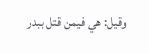وقيل: هي فيمن قتل ببدر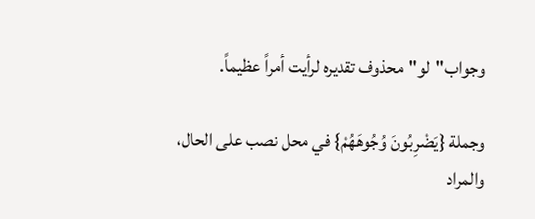وجواب"لو"محذوف تقديره لرأيت أمراً عظيماً.

وجملة {يَضْرِبُونَ وُجُوهَهُمْ} في محل نصب على الحال، والمراد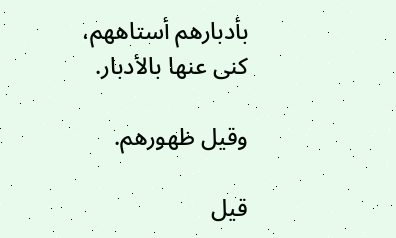بأدبارهم أستاههم، كنى عنها بالأدبار.

وقيل ظهورهم.

قيل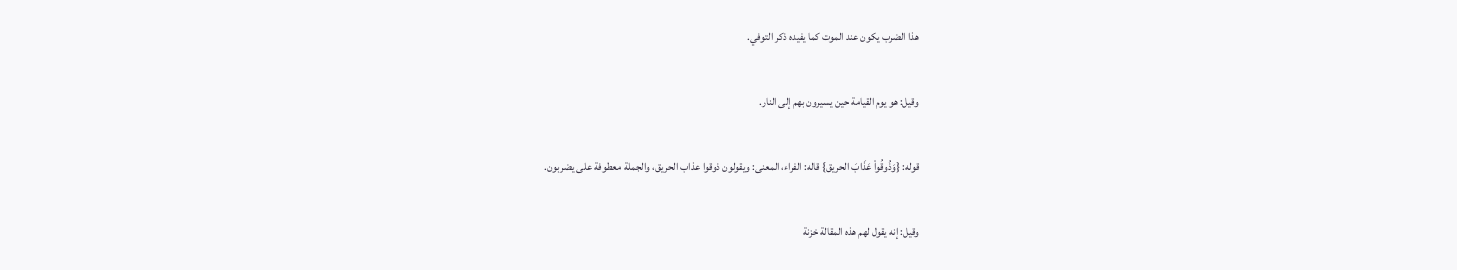هذا الضرب يكون عند الموت كما يفيده ذكر التوفي.

وقيل: هو يوم القيامة حين يسيرون بهم إلى النار.

قوله: {وَذُوقُواْ عَذَابَ الحريق} قاله: الفراء، المعنى: ويقولون ذوقوا عذاب الحريق، والجملة معطوفة على يضربون.

وقيل: إنه يقول لهم هذه المقالة خزنة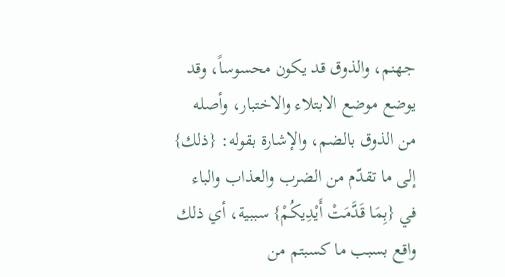جهنم، والذوق قد يكون محسوساً، وقد يوضع موضع الابتلاء والاختبار، وأصله من الذوق بالضم، والإشارة بقوله: {ذلك} إلى ما تقدّم من الضرب والعذاب والباء في {بِمَا قَدَّمَتْ أَيْدِيكُمْ} سببية، أي ذلك واقع بسبب ما كسبتم من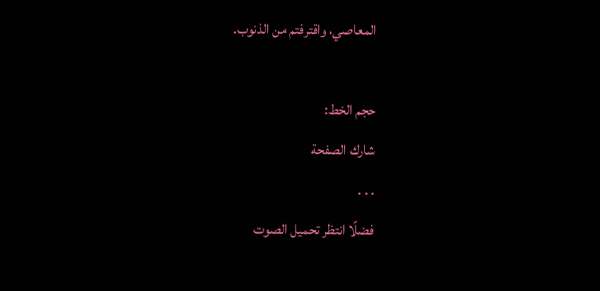المعاصي، واقترفتم من الذنوب.

حجم الخط:
شارك الصفحة
. . .
فضلًا انتظر تحميل الصوت